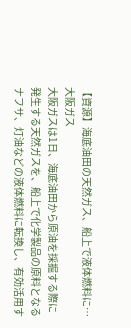【資源】海底油田の天然ガス、船上で液体燃料に…大阪ガス
大阪ガスは1日、海底油田から原油を採掘する際に発生する天然ガスを、船上で化学製品の原料となるナフサ、灯油などの液体燃料に転換し、有効活用す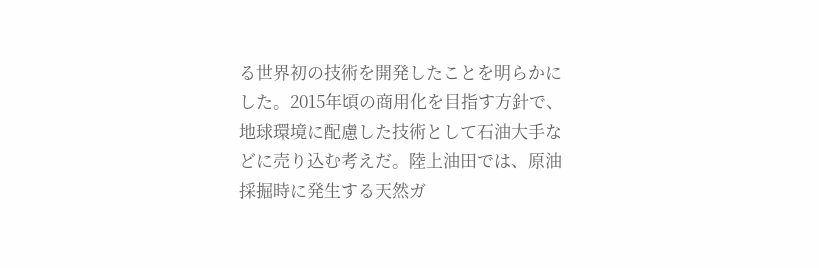る世界初の技術を開発したことを明らかにした。2015年頃の商用化を目指す方針で、地球環境に配慮した技術として石油大手などに売り込む考えだ。陸上油田では、原油採掘時に発生する天然ガ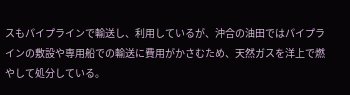スもパイプラインで輸送し、利用しているが、沖合の油田ではパイプラインの敷設や専用船での輸送に費用がかさむため、天然ガスを洋上で燃やして処分している。